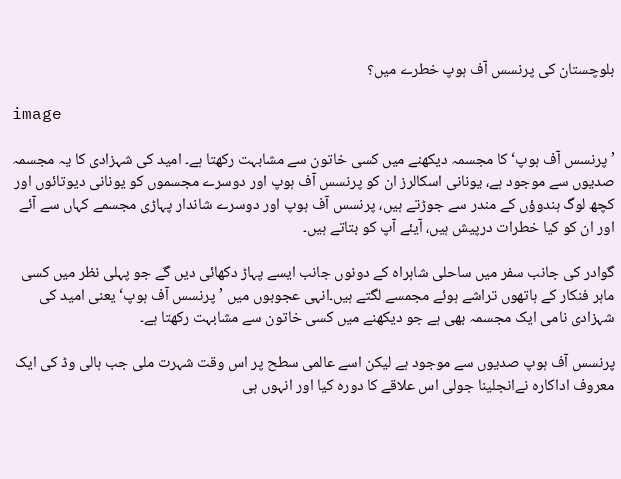بلوچستان کی پرنسس آف ہوپ خطرے میں؟

image

’پرنسس آف ہوپ‘ کا مجسمہ دیکھنے میں کسی خاتون سے مشابہت رکھتا ہے۔ امید کی شہزادی کا یہ مجسمہ صدیوں سے موجود ہے، یونانی اسکالرز ان کو پرنسس آف ہوپ اور دوسرے مجسموں کو یونانی دیوتائوں اور کچھ لوگ ہندوؤں کے مندر سے جوڑتے ہیں، پرنسس آف ہوپ اور دوسرے شاندار پہاڑی مجسمے کہاں سے آئے اور ان کو کیا خطرات درپیش ہیں، آیئے آپ کو بتاتے ہیں۔

گوادر کی جانب سفر میں ساحلی شاہراہ کے دونوں جانب ایسے پہاڑ دکھائی دیں گے جو پہلی نظر میں کسی ماہر فنکار کے ہاتھوں تراشے ہوئے مجمسے لگتے ہیں۔انہی عجوبوں میں ’پرنسس آف ہوپ‘ یعنی امید کی شہزادی نامی ایک مجسمہ بھی ہے جو دیکھنے میں کسی خاتون سے مشابہت رکھتا ہے۔

پرنسس آف ہوپ صدیوں سے موجود ہے لیکن اسے عالمی سطح پر اس وقت شہرت ملی جب ہالی وڈ کی ایک معروف اداکارہ نےانجلینا جولی اس علاقے کا دورہ کیا اور انہوں ہی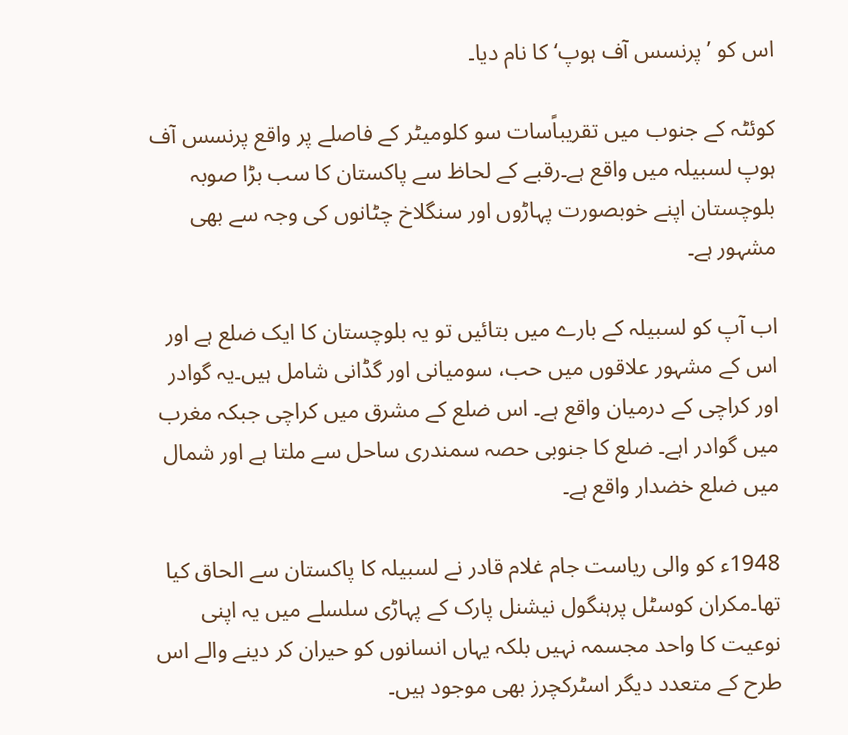اس کو ’پرنسس آف ہوپ‘ کا نام دیا۔

کوئٹہ کے جنوب میں تقریباًسات سو کلومیٹر کے فاصلے پر واقع پرنسس آف ہوپ لسبیلہ میں واقع ہے۔رقبے کے لحاظ سے پاکستان کا سب بڑا صوبہ بلوچستان اپنے خوبصورت پہاڑوں اور سنگلاخ چٹانوں کی وجہ سے بھی مشہور ہے۔

اب آپ کو لسبیلہ کے بارے میں بتائیں تو یہ بلوچستان کا ایک ضلع ہے اور اس کے مشہور علاقوں میں حب، سومیانی اور گڈانی شامل ہیں۔یہ گوادر اور کراچی کے درمیان واقع ہے۔ اس ضلع کے مشرق میں کراچی جبکہ مغرب میں گوادر اہے۔ ضلع کا جنوبی حصہ سمندری ساحل سے ملتا ہے اور شمال میں ضلع خضدار واقع ہے۔

1948ء کو والی ریاست جام غلام قادر نے لسبیلہ کا پاکستان سے الحاق کیا تھا۔مکران کوسٹل پرہنگول نیشنل پارک کے پہاڑی سلسلے میں یہ اپنی نوعیت کا واحد مجسمہ نہیں بلکہ یہاں انسانوں کو حیران کر دینے والے اس طرح کے متعدد دیگر اسٹرکچرز بھی موجود ہیں۔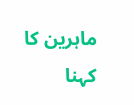ماہرین کا کہنا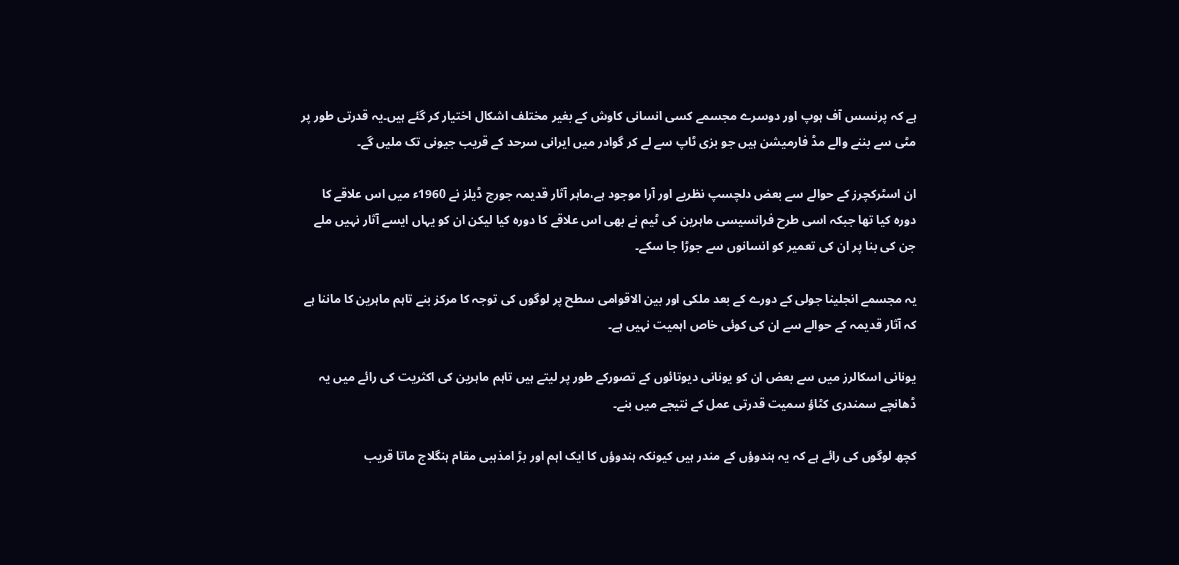ہے کہ پرنسس آف ہوپ اور دوسرے مجسمے کسی انسانی کاوش کے بغیر مختلف اشکال اختیار کر گئے ہیں۔یہ قدرتی طور پر مٹی سے بننے والے مڈ فارمیشن ہیں جو بزی ٹاپ سے لے کر گوادر میں ایرانی سرحد کے قریب جیونی تک ملیں گے۔

ان اسٹرکچرز کے حوالے سے بعض دلچسپ نظریے اور آرا موجود ہے،ماہر آثار قدیمہ جورج ڈیلز نے 1960ء میں اس علاقے کا دورہ کیا تھا جبکہ اسی طرح فرانسیسی ماہرین کی ٹیم نے بھی اس علاقے کا دورہ کیا لیکن ان کو یہاں ایسے آثار نہیں ملے جن کی بنا پر ان کی تعمیر کو انسانوں سے جوڑا جا سکے۔

یہ مجسمے انجلینا جولی کے دورے کے بعد ملکی اور بین الاقوامی سطح پر لوگوں کی توجہ کا مرکز بنے تاہم ماہرین کا ماننا ہے کہ آثار قدیمہ کے حوالے سے ان کی کوئی خاص اہمیت نہیں ہے۔

یونانی اسکالرز میں سے بعض ان کو یونانی دیوتائوں کے تصورکے طور پر لیتے ہیں تاہم ماہرین کی اکثریت کی رائے میں یہ ڈھانچے سمندری کٹاؤ سمیت قدرتی عمل کے نتیجے میں بنے۔

کچھ لوگوں کی رائے ہے کہ یہ ہندوؤں کے مندر ہیں کیونکہ ہندوؤں کا ایک اہم اور بڑ امذہبی مقام ہنگلاج ماتا قریب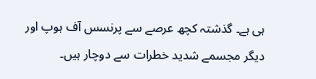ہی ہے۔ گذشتہ کچھ عرصے سے پرنسس آف ہوپ اور دیگر مجسمے شدید خطرات سے دوچار ہیں۔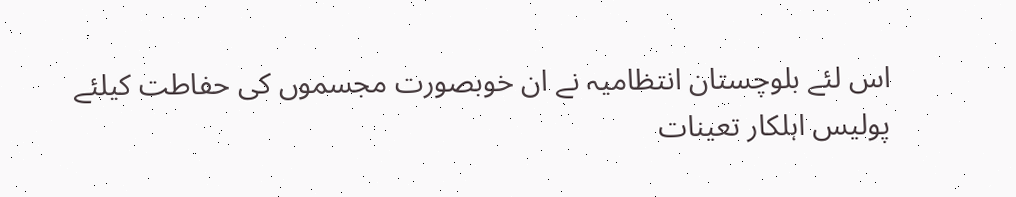اس لئے بلوچستان انتظامیہ نے ان خوبصورت مجسموں کی حفاطت کیلئے پولیس اہلکار تعینات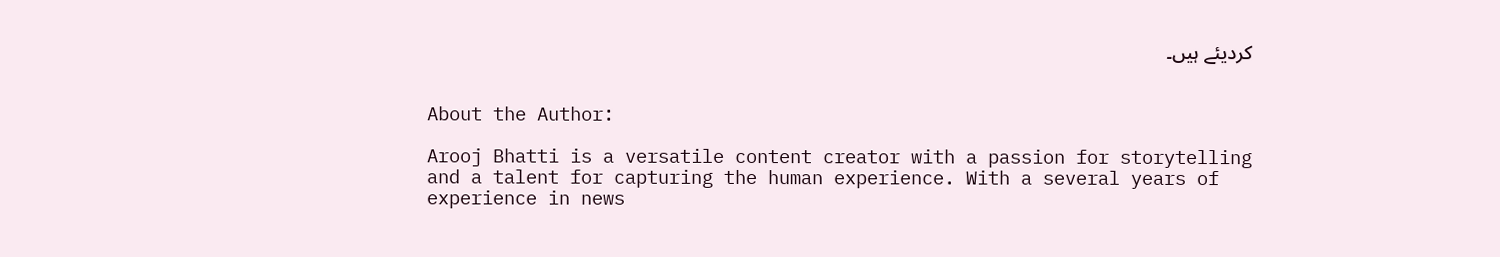کردیئے ہیں۔


About the Author:

Arooj Bhatti is a versatile content creator with a passion for storytelling and a talent for capturing the human experience. With a several years of experience in news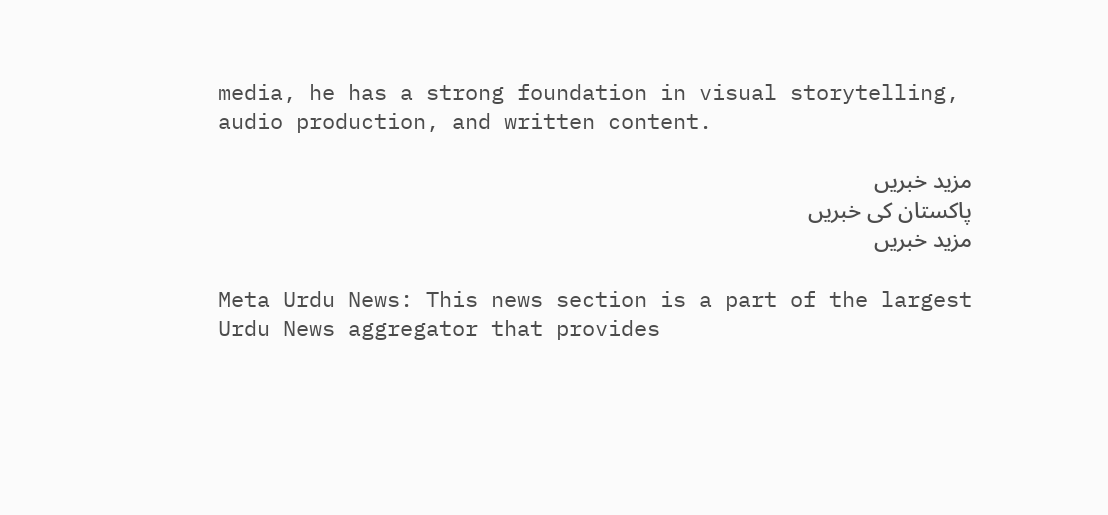media, he has a strong foundation in visual storytelling, audio production, and written content.

مزید خبریں
پاکستان کی خبریں
مزید خبریں

Meta Urdu News: This news section is a part of the largest Urdu News aggregator that provides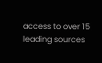access to over 15 leading sources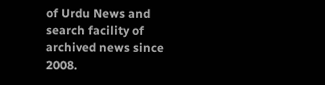of Urdu News and search facility of archived news since 2008.